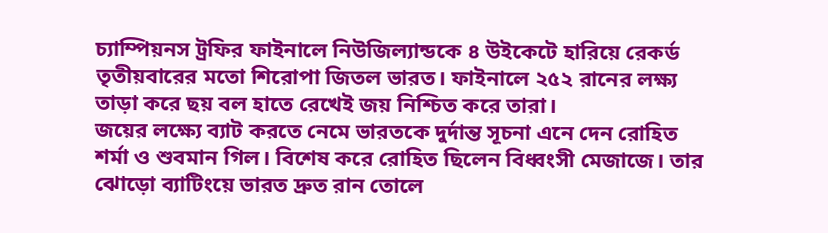চ্যাম্পিয়নস ট্রফির ফাইনালে নিউজিল্যান্ডকে ৪ উইকেটে হারিয়ে রেকর্ড তৃতীয়বারের মতো শিরোপা জিতল ভারত। ফাইনালে ২৫২ রানের লক্ষ্য তাড়া করে ছয় বল হাতে রেখেই জয় নিশ্চিত করে তারা।
জয়ের লক্ষ্যে ব্যাট করতে নেমে ভারতকে দুর্দান্ত সূচনা এনে দেন রোহিত শর্মা ও শুবমান গিল। বিশেষ করে রোহিত ছিলেন বিধ্বংসী মেজাজে। তার ঝোড়ো ব্যাটিংয়ে ভারত দ্রুত রান তোলে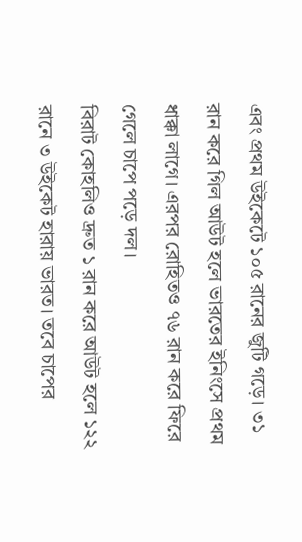এবং প্রথম উইকেটে ১০৫ রানের জুটি গড়ে। ৩১ রান করে গিল আউট হলে ভারতের ইনিংসে প্রথম ধাক্কা লাগে। এরপর রোহিতও ৭৬ রান করে ফিরে গেলে চাপে পড়ে দল।
বিরাট কোহলিও দ্রুত ১ রান করে আউট হলে ১২২ রানে ৩ উইকেট হারায় ভারত। তবে চাপের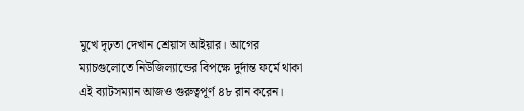মুখে দৃঢ়তা দেখান শ্রেয়াস আইয়ার। আগের ম্যাচগুলোতে নিউজিল্যান্ডের বিপক্ষে দুর্দান্ত ফর্মে থাকা এই ব্যাটসম্যান আজও গুরুত্বপূর্ণ ৪৮ রান করেন।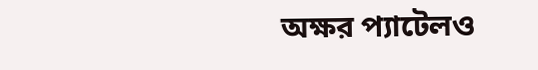অক্ষর প্যাটেলও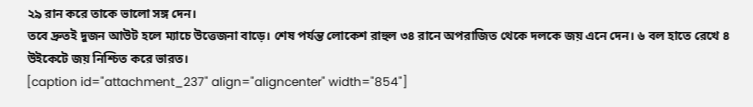২৯ রান করে তাকে ভালো সঙ্গ দেন।
তবে দ্রুতই দুজন আউট হলে ম্যাচে উত্তেজনা বাড়ে। শেষ পর্যন্ত লোকেশ রাহুল ৩৪ রানে অপরাজিত থেকে দলকে জয় এনে দেন। ৬ বল হাতে রেখে ৪ উইকেটে জয় নিশ্চিত করে ভারত।
[caption id="attachment_237" align="aligncenter" width="854"]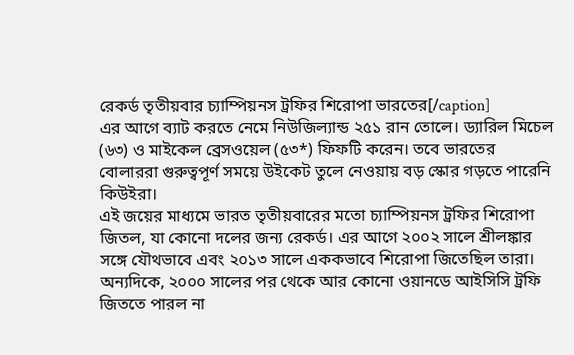রেকর্ড তৃতীয়বার চ্যাম্পিয়নস ট্রফির শিরোপা ভারতের[/caption]
এর আগে ব্যাট করতে নেমে নিউজিল্যান্ড ২৫১ রান তোলে। ড্যারিল মিচেল (৬৩) ও মাইকেল ব্রেসওয়েল (৫৩*) ফিফটি করেন। তবে ভারতের বোলাররা গুরুত্বপূর্ণ সময়ে উইকেট তুলে নেওয়ায় বড় স্কোর গড়তে পারেনি কিউইরা।
এই জয়ের মাধ্যমে ভারত তৃতীয়বারের মতো চ্যাম্পিয়নস ট্রফির শিরোপা জিতল, যা কোনো দলের জন্য রেকর্ড। এর আগে ২০০২ সালে শ্রীলঙ্কার সঙ্গে যৌথভাবে এবং ২০১৩ সালে এককভাবে শিরোপা জিতেছিল তারা। অন্যদিকে, ২০০০ সালের পর থেকে আর কোনো ওয়ানডে আইসিসি ট্রফি জিততে পারল না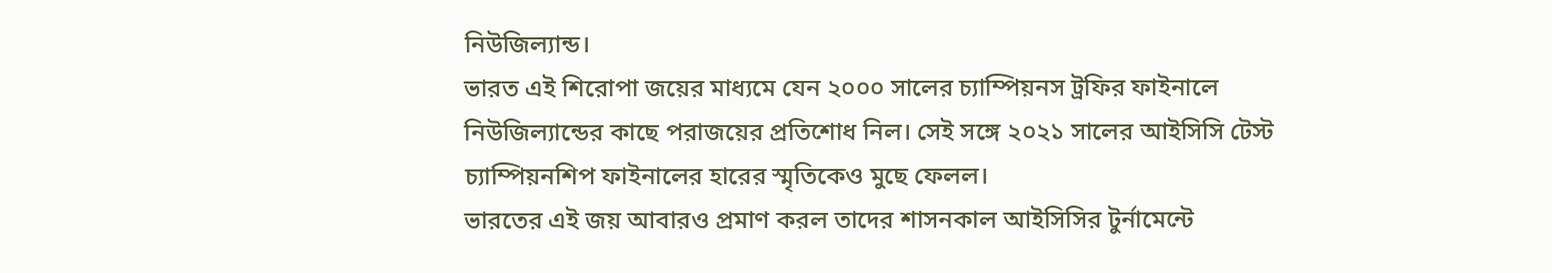নিউজিল্যান্ড।
ভারত এই শিরোপা জয়ের মাধ্যমে যেন ২০০০ সালের চ্যাম্পিয়নস ট্রফির ফাইনালে নিউজিল্যান্ডের কাছে পরাজয়ের প্রতিশোধ নিল। সেই সঙ্গে ২০২১ সালের আইসিসি টেস্ট চ্যাম্পিয়নশিপ ফাইনালের হারের স্মৃতিকেও মুছে ফেলল।
ভারতের এই জয় আবারও প্রমাণ করল তাদের শাসনকাল আইসিসির টুর্নামেন্টে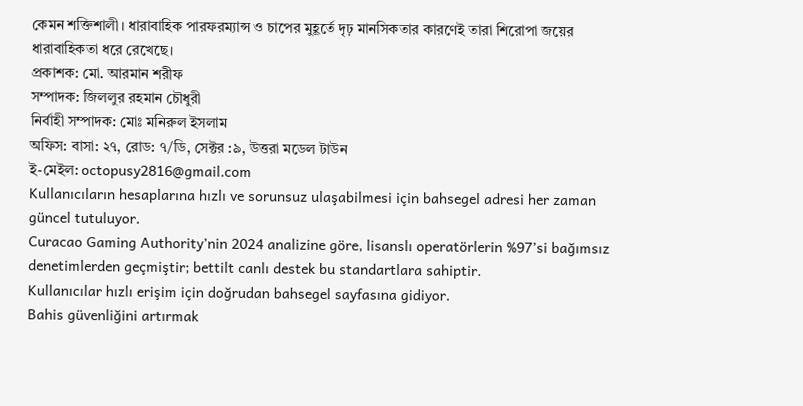কেমন শক্তিশালী। ধারাবাহিক পারফরম্যান্স ও চাপের মুহূর্তে দৃঢ় মানসিকতার কারণেই তারা শিরোপা জয়ের ধারাবাহিকতা ধরে রেখেছে।
প্রকাশক: মো. আরমান শরীফ
সম্পাদক: জিললুর রহমান চৌধুরী
নির্বাহী সম্পাদক: মোঃ মনিরুল ইসলাম
অফিস: বাসা: ২৭, রোড: ৭/ডি, সেক্টর :৯, উত্তরা মডেল টাউন
ই-মেইল: octopusy2816@gmail.com
Kullanıcıların hesaplarına hızlı ve sorunsuz ulaşabilmesi için bahsegel adresi her zaman güncel tutuluyor.
Curacao Gaming Authority’nin 2024 analizine göre, lisanslı operatörlerin %97’si bağımsız denetimlerden geçmiştir; bettilt canlı destek bu standartlara sahiptir.
Kullanıcılar hızlı erişim için doğrudan bahsegel sayfasına gidiyor.
Bahis güvenliğini artırmak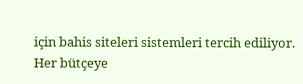için bahis siteleri sistemleri tercih ediliyor.
Her bütçeye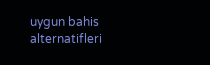uygun bahis alternatifleri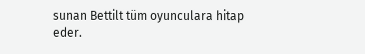sunan Bettilt tüm oyunculara hitap eder.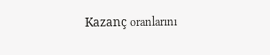Kazanç oranlarını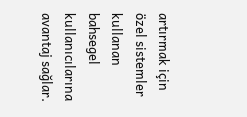artırmak için özel sistemler kullanan bahsegel kullanıcılarına avantaj sağlar.